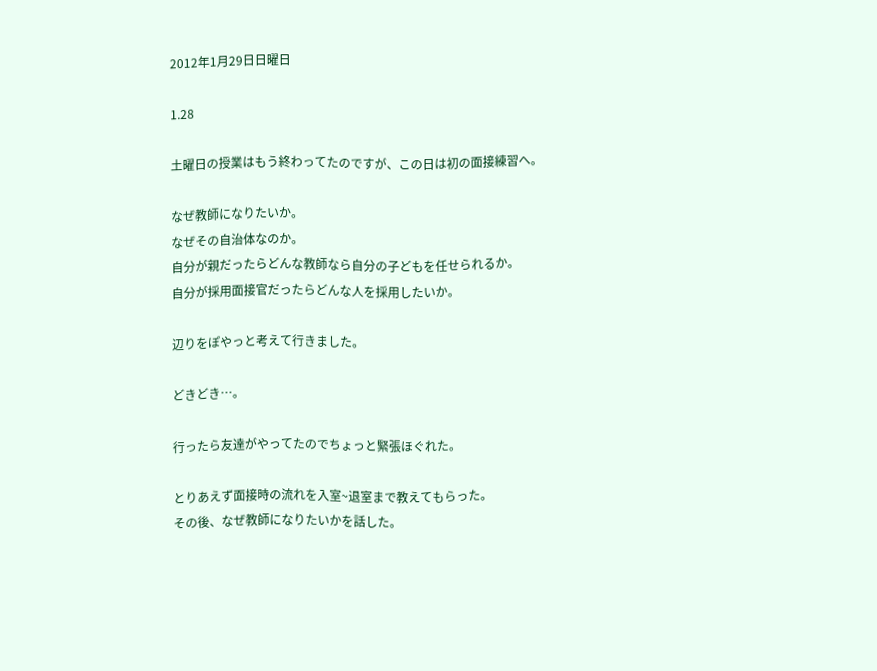2012年1月29日日曜日

1.28

土曜日の授業はもう終わってたのですが、この日は初の面接練習へ。

なぜ教師になりたいか。
なぜその自治体なのか。
自分が親だったらどんな教師なら自分の子どもを任せられるか。
自分が採用面接官だったらどんな人を採用したいか。

辺りをぽやっと考えて行きました。

どきどき…。

行ったら友達がやってたのでちょっと緊張ほぐれた。

とりあえず面接時の流れを入室~退室まで教えてもらった。
その後、なぜ教師になりたいかを話した。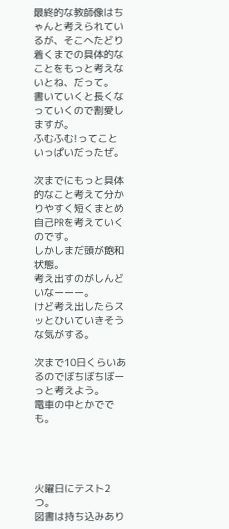最終的な教師像はちゃんと考えられているが、そこへたどり着くまでの具体的なことをもっと考えないとね、だって。
書いていくと長くなっていくので割愛しますが。
ふむふむ!ってこといっぱいだったぜ。

次までにもっと具体的なこと考えて分かりやすく短くまとめ自己PRを考えていくのです。
しかしまだ頭が飽和状態。
考え出すのがしんどいなーーー。
けど考え出したらスッとひいていきそうな気がする。

次まで10日くらいあるのでぼちぼちぼーっと考えよう。
電車の中とかででも。




火曜日にテスト2つ。
図書は持ち込みあり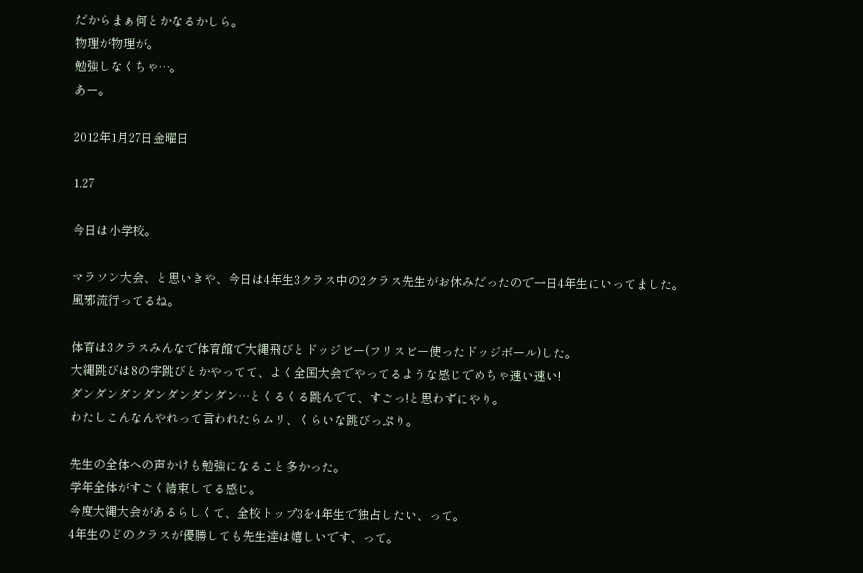だからまぁ何とかなるかしら。
物理が物理が。
勉強しなくちゃ…。
あー。

2012年1月27日金曜日

1.27

今日は小学校。

マラソン大会、と思いきや、今日は4年生3クラス中の2クラス先生がお休みだったので一日4年生にいってました。
風邪流行ってるね。

体育は3クラスみんなで体育館で大縄飛びとドッジビー(フリスビー使ったドッジボール)した。
大縄跳びは8の字跳びとかやってて、よく全国大会でやってるような感じでめちゃ速い速い!
ダンダンダンダンダンダンダン…とくるくる跳んでて、すごっ!と思わずにやり。
わたしこんなんやれって言われたらムリ、くらいな跳びっぷり。

先生の全体への声かけも勉強になること多かった。
学年全体がすごく結束してる感じ。
今度大縄大会があるらしくて、全校トップ3を4年生で独占したい、って。
4年生のどのクラスが優勝しても先生達は嬉しいです、って。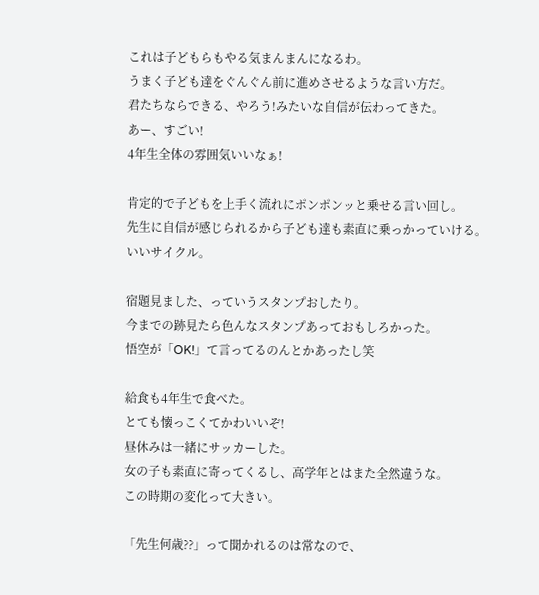これは子どもらもやる気まんまんになるわ。
うまく子ども達をぐんぐん前に進めさせるような言い方だ。
君たちならできる、やろう!みたいな自信が伝わってきた。
あー、すごい!
4年生全体の雰囲気いいなぁ!

肯定的で子どもを上手く流れにポンポンッと乗せる言い回し。
先生に自信が感じられるから子ども達も素直に乗っかっていける。
いいサイクル。

宿題見ました、っていうスタンプおしたり。
今までの跡見たら色んなスタンプあっておもしろかった。
悟空が「OK!」て言ってるのんとかあったし笑

給食も4年生で食べた。
とても懐っこくてかわいいぞ!
昼休みは一緒にサッカーした。
女の子も素直に寄ってくるし、高学年とはまた全然違うな。
この時期の変化って大きい。

「先生何歳??」って聞かれるのは常なので、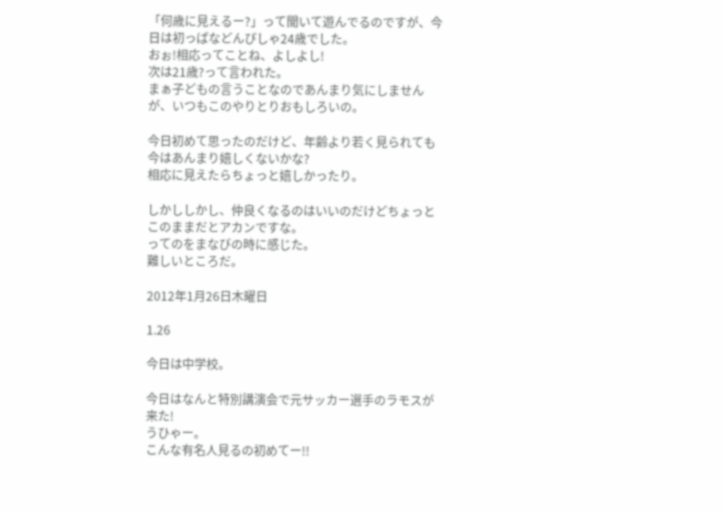「何歳に見えるー?」って聞いて遊んでるのですが、今日は初っぱなどんぴしゃ24歳でした。
おぉ!相応ってことね、よしよし!
次は21歳?って言われた。
まぁ子どもの言うことなのであんまり気にしませんが、いつもこのやりとりおもしろいの。

今日初めて思ったのだけど、年齢より若く見られても今はあんまり嬉しくないかな?
相応に見えたらちょっと嬉しかったり。

しかししかし、仲良くなるのはいいのだけどちょっとこのままだとアカンですな。
ってのをまなびの時に感じた。
難しいところだ。

2012年1月26日木曜日

1.26

今日は中学校。

今日はなんと特別講演会で元サッカー選手のラモスが来た!
うひゃー。
こんな有名人見るの初めてー!!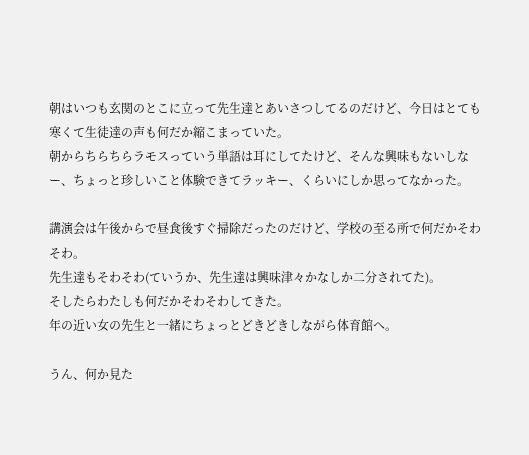朝はいつも玄関のとこに立って先生達とあいさつしてるのだけど、今日はとても寒くて生徒達の声も何だか縮こまっていた。
朝からちらちらラモスっていう単語は耳にしてたけど、そんな興味もないしなー、ちょっと珍しいこと体験できてラッキー、くらいにしか思ってなかった。

講演会は午後からで昼食後すぐ掃除だったのだけど、学校の至る所で何だかそわそわ。
先生達もそわそわ(ていうか、先生達は興味津々かなしか二分されてた)。
そしたらわたしも何だかそわそわしてきた。
年の近い女の先生と一緒にちょっとどきどきしながら体育館へ。

うん、何か見た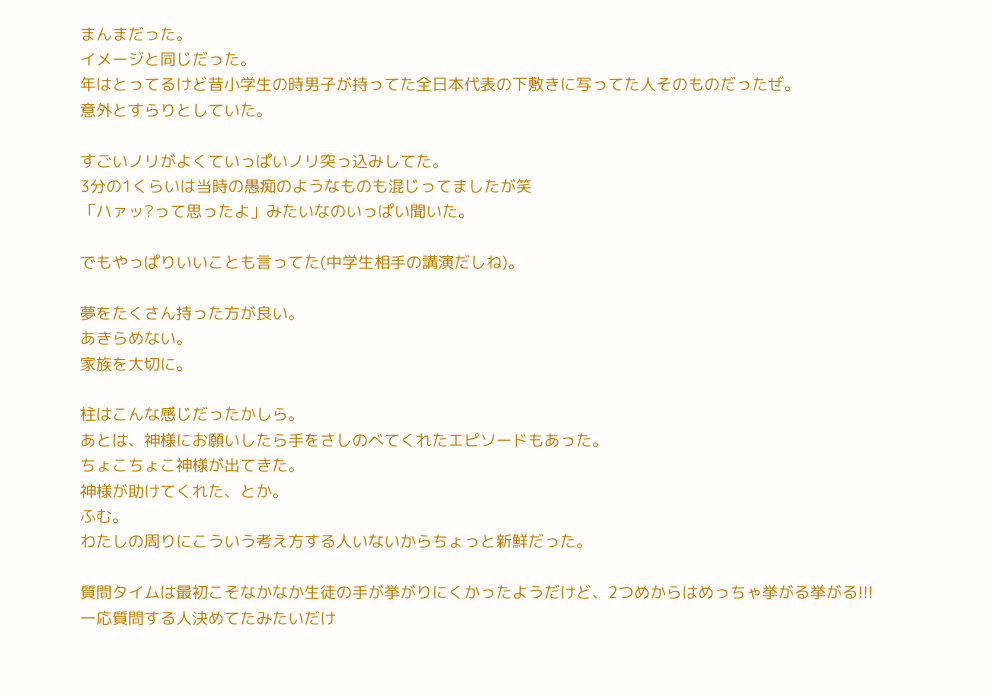まんまだった。
イメージと同じだった。
年はとってるけど昔小学生の時男子が持ってた全日本代表の下敷きに写ってた人そのものだったぜ。
意外とすらりとしていた。

すごいノリがよくていっぱいノリ突っ込みしてた。
3分の1くらいは当時の愚痴のようなものも混じってましたが笑
「ハァッ?って思ったよ」みたいなのいっぱい聞いた。

でもやっぱりいいことも言ってた(中学生相手の講演だしね)。

夢をたくさん持った方が良い。
あきらめない。
家族を大切に。

柱はこんな感じだったかしら。
あとは、神様にお願いしたら手をさしのべてくれたエピソードもあった。
ちょこちょこ神様が出てきた。
神様が助けてくれた、とか。
ふむ。
わたしの周りにこういう考え方する人いないからちょっと新鮮だった。

質問タイムは最初こそなかなか生徒の手が挙がりにくかったようだけど、2つめからはめっちゃ挙がる挙がる!!!
一応質問する人決めてたみたいだけ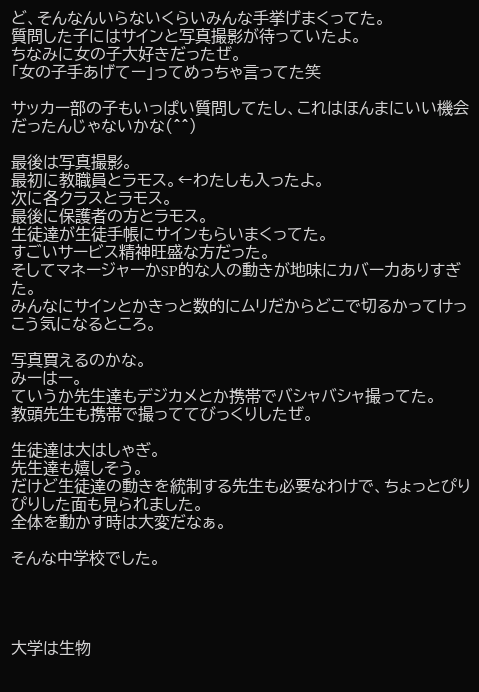ど、そんなんいらないくらいみんな手挙げまくってた。
質問した子にはサインと写真撮影が待っていたよ。
ちなみに女の子大好きだったぜ。
「女の子手あげてー」ってめっちゃ言ってた笑

サッカー部の子もいっぱい質問してたし、これはほんまにいい機会だったんじゃないかな(^^)

最後は写真撮影。
最初に教職員とラモス。←わたしも入ったよ。
次に各クラスとラモス。
最後に保護者の方とラモス。
生徒達が生徒手帳にサインもらいまくってた。
すごいサービス精神旺盛な方だった。
そしてマネージャーかSP的な人の動きが地味にカバー力ありすぎた。
みんなにサインとかきっと数的にムリだからどこで切るかってけっこう気になるところ。

写真買えるのかな。
みーはー。
ていうか先生達もデジカメとか携帯でバシャバシャ撮ってた。
教頭先生も携帯で撮っててびっくりしたぜ。

生徒達は大はしゃぎ。
先生達も嬉しそう。
だけど生徒達の動きを統制する先生も必要なわけで、ちょっとぴりぴりした面も見られました。
全体を動かす時は大変だなぁ。

そんな中学校でした。




大学は生物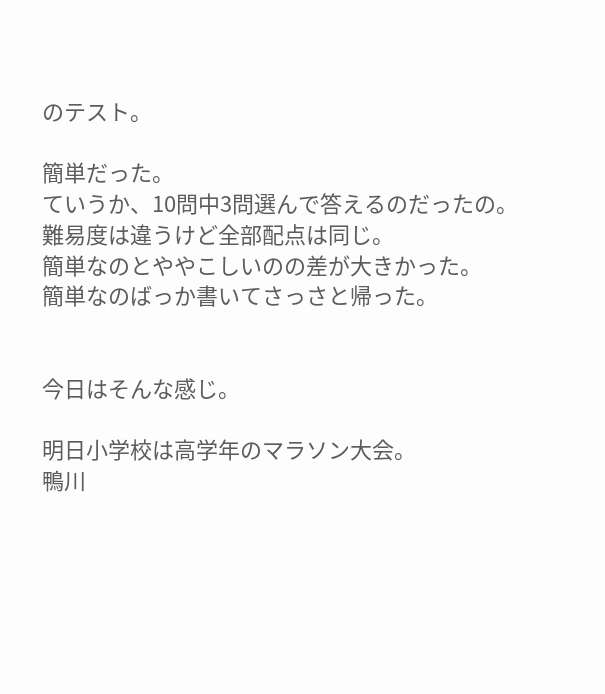のテスト。

簡単だった。
ていうか、10問中3問選んで答えるのだったの。
難易度は違うけど全部配点は同じ。
簡単なのとややこしいのの差が大きかった。
簡単なのばっか書いてさっさと帰った。


今日はそんな感じ。

明日小学校は高学年のマラソン大会。
鴨川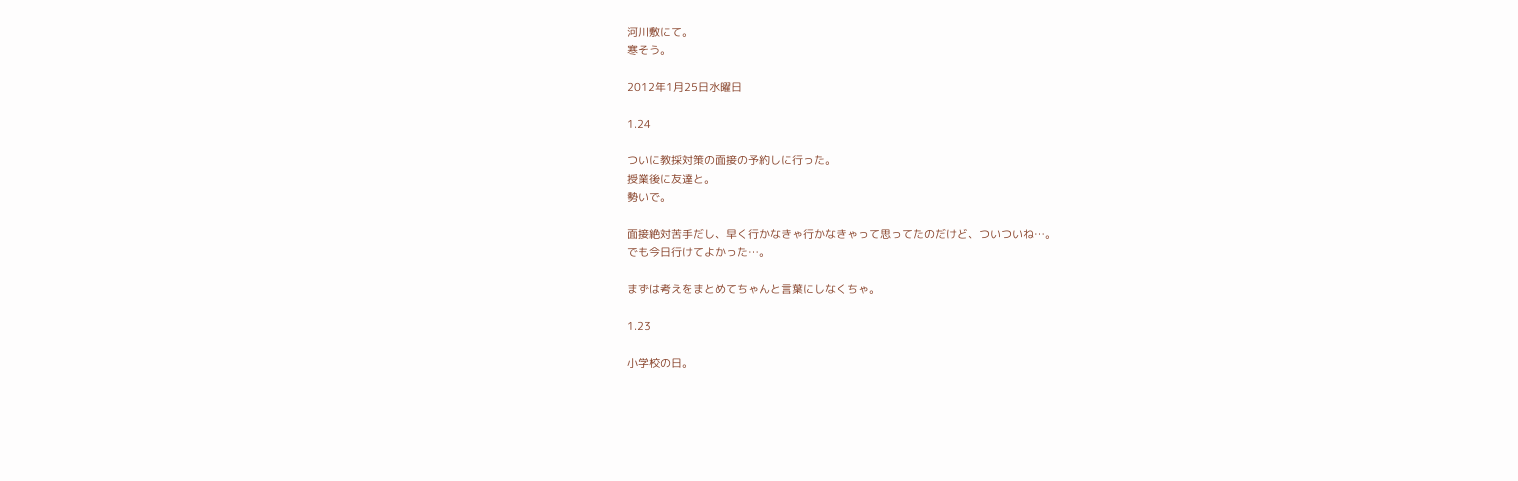河川敷にて。
寒そう。

2012年1月25日水曜日

1.24

ついに教採対策の面接の予約しに行った。
授業後に友達と。
勢いで。

面接絶対苦手だし、早く行かなきゃ行かなきゃって思ってたのだけど、ついついね…。
でも今日行けてよかった…。

まずは考えをまとめてちゃんと言葉にしなくちゃ。

1.23

小学校の日。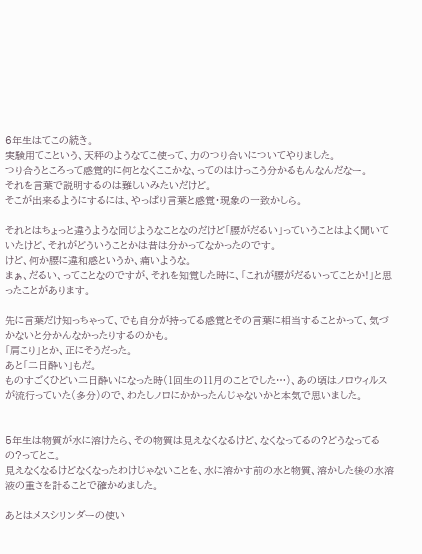6年生はてこの続き。
実験用てこという、天秤のようなてこ使って、力のつり合いについてやりました。
つり合うところって感覚的に何となくここかな、ってのはけっこう分かるもんなんだなー。
それを言葉で説明するのは難しいみたいだけど。
そこが出来るようにするには、やっぱり言葉と感覚・現象の一致かしら。

それとはちょっと違うような同じようなことなのだけど「腰がだるい」っていうことはよく聞いていたけど、それがどういうことかは昔は分かってなかったのです。
けど、何か腰に違和感というか、痛いような。
まぁ、だるい、ってことなのですが、それを知覚した時に、「これが腰がだるいってことか!」と思ったことがあります。

先に言葉だけ知っちゃって、でも自分が持ってる感覚とその言葉に相当することかって、気づかないと分かんなかったりするのかも。
「肩こり」とか、正にそうだった。
あと「二日酔い」もだ。
ものすごくひどい二日酔いになった時(1回生の11月のことでした…)、あの頃はノロウィルスが流行っていた(多分)ので、わたしノロにかかったんじゃないかと本気で思いました。


5年生は物質が水に溶けたら、その物質は見えなくなるけど、なくなってるの?どうなってるの?ってとこ。
見えなくなるけどなくなったわけじゃないことを、水に溶かす前の水と物質、溶かした後の水溶液の重さを計ることで確かめました。

あとはメスシリンダーの使い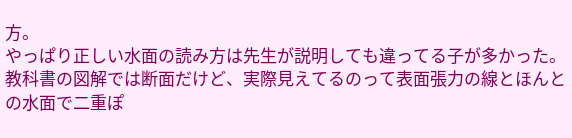方。
やっぱり正しい水面の読み方は先生が説明しても違ってる子が多かった。
教科書の図解では断面だけど、実際見えてるのって表面張力の線とほんとの水面で二重ぽ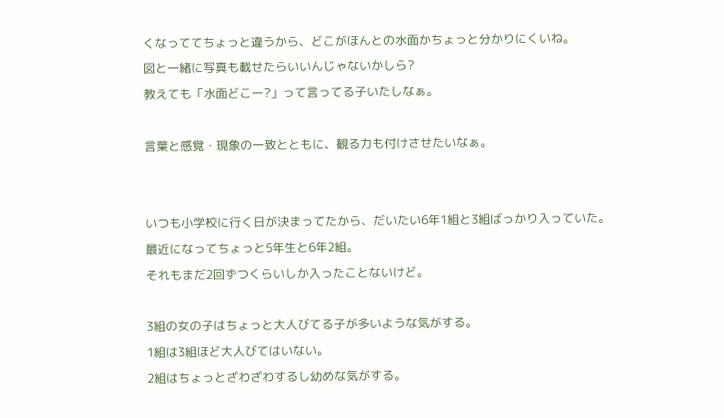くなっててちょっと違うから、どこがほんとの水面かちょっと分かりにくいね。
図と一緒に写真も載せたらいいんじゃないかしら?
教えても「水面どこー?」って言ってる子いたしなぁ。

言葉と感覚・現象の一致とともに、観る力も付けさせたいなぁ。


いつも小学校に行く日が決まってたから、だいたい6年1組と3組ばっかり入っていた。
最近になってちょっと5年生と6年2組。
それもまだ2回ずつくらいしか入ったことないけど。

3組の女の子はちょっと大人びてる子が多いような気がする。
1組は3組ほど大人びてはいない。
2組はちょっとざわざわするし幼めな気がする。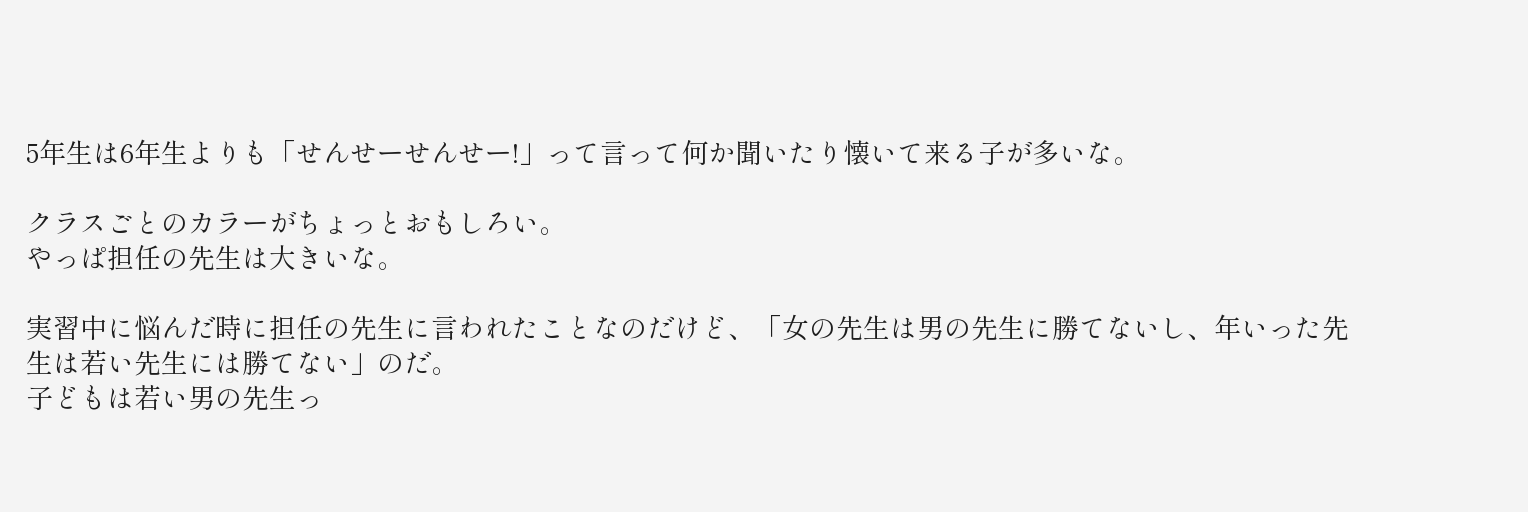5年生は6年生よりも「せんせーせんせー!」って言って何か聞いたり懐いて来る子が多いな。

クラスごとのカラーがちょっとおもしろい。
やっぱ担任の先生は大きいな。

実習中に悩んだ時に担任の先生に言われたことなのだけど、「女の先生は男の先生に勝てないし、年いった先生は若い先生には勝てない」のだ。
子どもは若い男の先生っ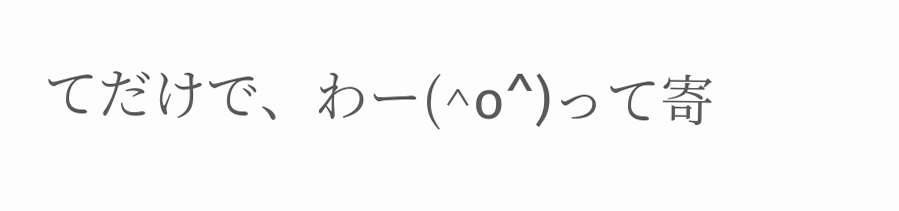てだけで、わー(^o^)って寄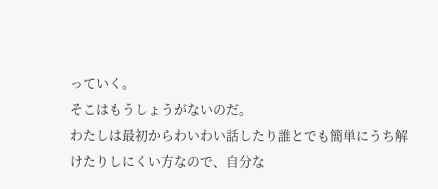っていく。
そこはもうしょうがないのだ。
わたしは最初からわいわい話したり誰とでも簡単にうち解けたりしにくい方なので、自分な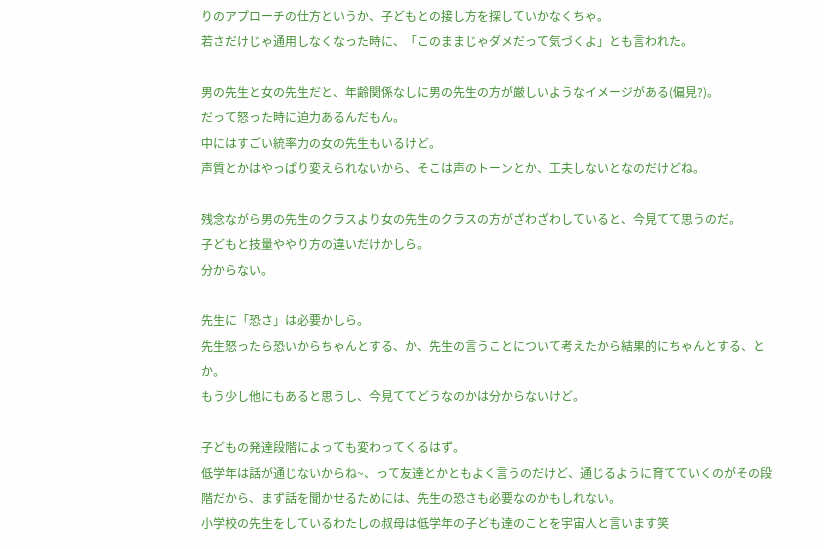りのアプローチの仕方というか、子どもとの接し方を探していかなくちゃ。
若さだけじゃ通用しなくなった時に、「このままじゃダメだって気づくよ」とも言われた。

男の先生と女の先生だと、年齢関係なしに男の先生の方が厳しいようなイメージがある(偏見?)。
だって怒った時に迫力あるんだもん。
中にはすごい統率力の女の先生もいるけど。
声質とかはやっぱり変えられないから、そこは声のトーンとか、工夫しないとなのだけどね。

残念ながら男の先生のクラスより女の先生のクラスの方がざわざわしていると、今見てて思うのだ。
子どもと技量ややり方の違いだけかしら。
分からない。

先生に「恐さ」は必要かしら。
先生怒ったら恐いからちゃんとする、か、先生の言うことについて考えたから結果的にちゃんとする、とか。
もう少し他にもあると思うし、今見ててどうなのかは分からないけど。

子どもの発達段階によっても変わってくるはず。
低学年は話が通じないからね~、って友達とかともよく言うのだけど、通じるように育てていくのがその段階だから、まず話を聞かせるためには、先生の恐さも必要なのかもしれない。
小学校の先生をしているわたしの叔母は低学年の子ども達のことを宇宙人と言います笑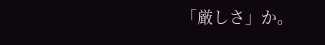「厳しさ」か。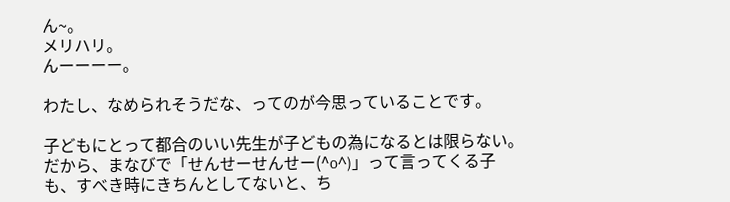ん~。
メリハリ。
んーーーー。

わたし、なめられそうだな、ってのが今思っていることです。

子どもにとって都合のいい先生が子どもの為になるとは限らない。
だから、まなびで「せんせーせんせー(^o^)」って言ってくる子も、すべき時にきちんとしてないと、ち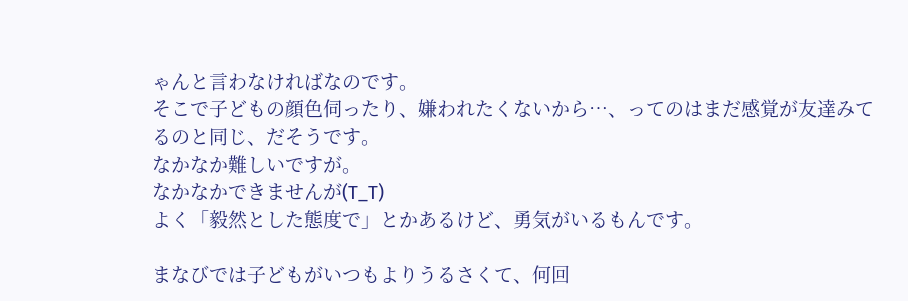ゃんと言わなければなのです。
そこで子どもの顔色伺ったり、嫌われたくないから…、ってのはまだ感覚が友達みてるのと同じ、だそうです。
なかなか難しいですが。
なかなかできませんが(T_T)
よく「毅然とした態度で」とかあるけど、勇気がいるもんです。

まなびでは子どもがいつもよりうるさくて、何回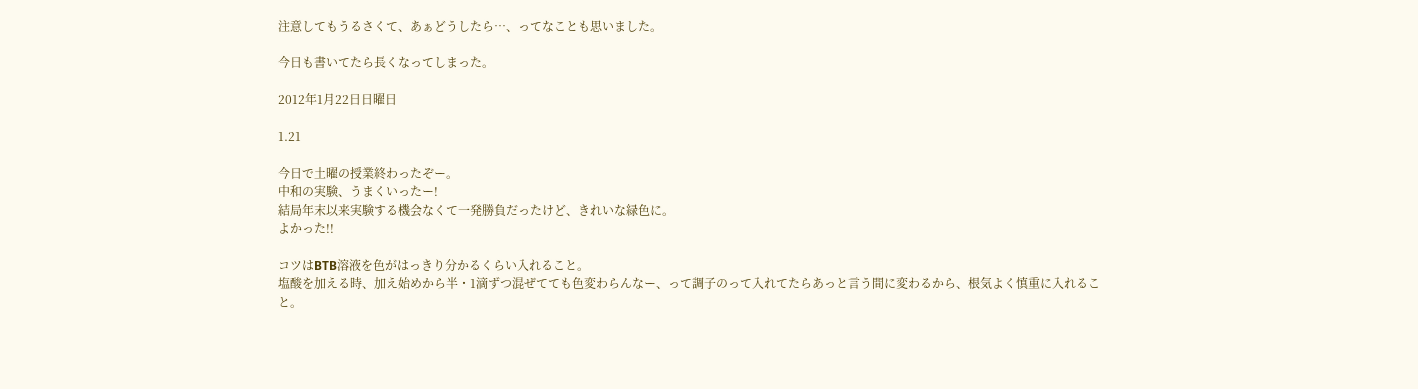注意してもうるさくて、あぁどうしたら…、ってなことも思いました。

今日も書いてたら長くなってしまった。

2012年1月22日日曜日

1.21

今日で土曜の授業終わったぞー。
中和の実験、うまくいったー!
結局年末以来実験する機会なくて一発勝負だったけど、きれいな緑色に。
よかった!!

コツはBTB溶液を色がはっきり分かるくらい入れること。
塩酸を加える時、加え始めから半・1滴ずつ混ぜてても色変わらんなー、って調子のって入れてたらあっと言う間に変わるから、根気よく慎重に入れること。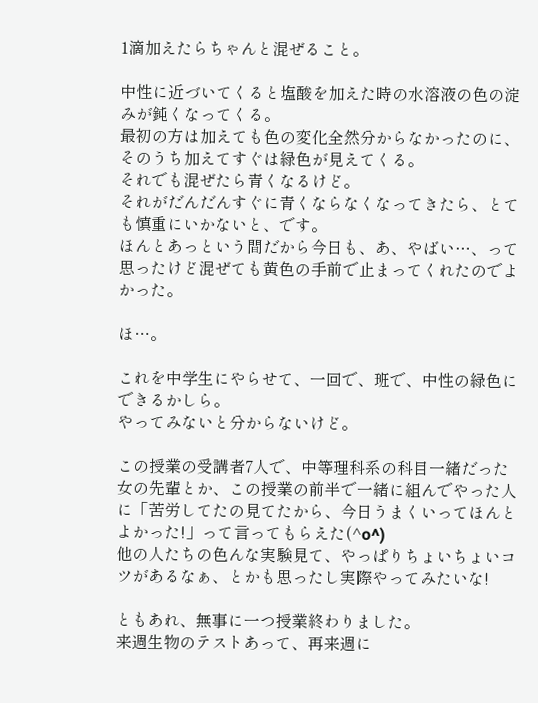1滴加えたらちゃんと混ぜること。

中性に近づいてくると塩酸を加えた時の水溶液の色の淀みが鈍くなってくる。
最初の方は加えても色の変化全然分からなかったのに、そのうち加えてすぐは緑色が見えてくる。
それでも混ぜたら青くなるけど。
それがだんだんすぐに青くならなくなってきたら、とても慎重にいかないと、です。
ほんとあっという間だから今日も、あ、やばい…、って思ったけど混ぜても黄色の手前で止まってくれたのでよかった。

ほ…。

これを中学生にやらせて、一回で、班で、中性の緑色にできるかしら。
やってみないと分からないけど。

この授業の受講者7人で、中等理科系の科目一緒だった女の先輩とか、この授業の前半で一緒に組んでやった人に「苦労してたの見てたから、今日うまくいってほんとよかった!」って言ってもらえた(^o^)
他の人たちの色んな実験見て、やっぱりちょいちょいコツがあるなぁ、とかも思ったし実際やってみたいな!

ともあれ、無事に一つ授業終わりました。
来週生物のテストあって、再来週に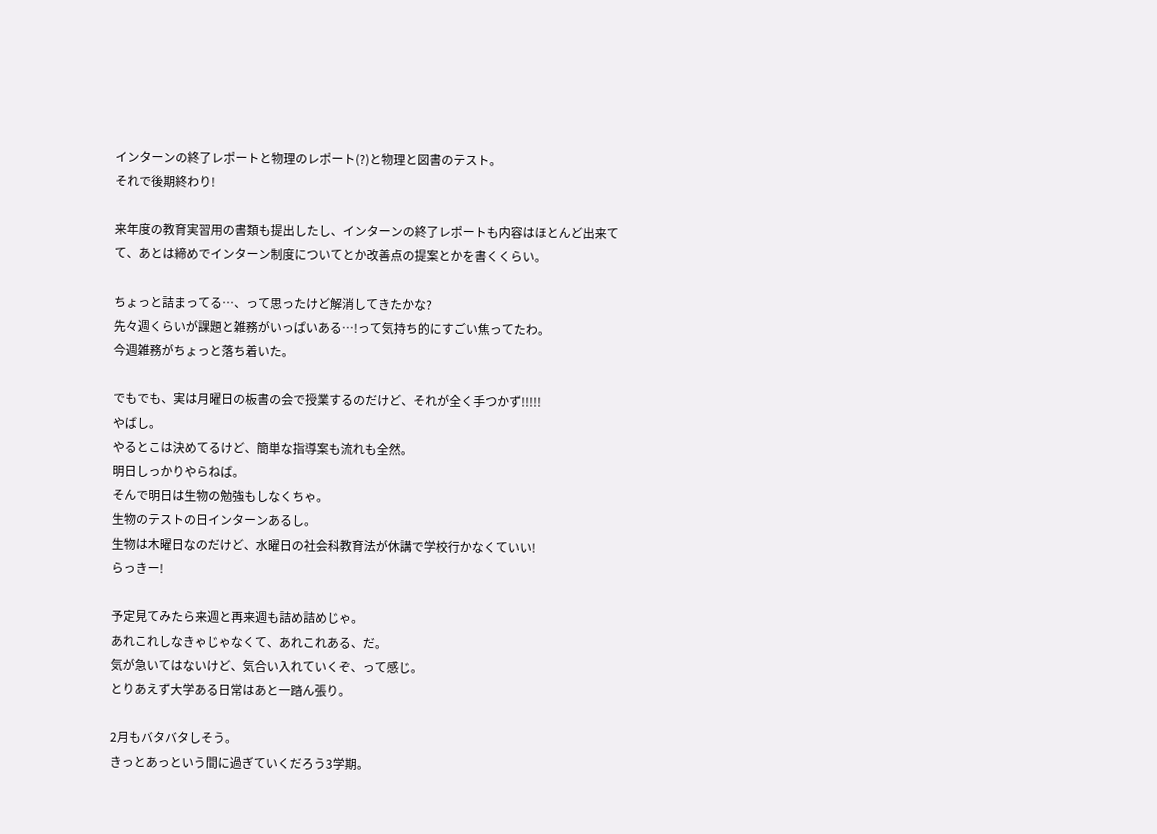インターンの終了レポートと物理のレポート(?)と物理と図書のテスト。
それで後期終わり!

来年度の教育実習用の書類も提出したし、インターンの終了レポートも内容はほとんど出来てて、あとは締めでインターン制度についてとか改善点の提案とかを書くくらい。

ちょっと詰まってる…、って思ったけど解消してきたかな?
先々週くらいが課題と雑務がいっぱいある…!って気持ち的にすごい焦ってたわ。
今週雑務がちょっと落ち着いた。

でもでも、実は月曜日の板書の会で授業するのだけど、それが全く手つかず!!!!!
やばし。
やるとこは決めてるけど、簡単な指導案も流れも全然。
明日しっかりやらねば。
そんで明日は生物の勉強もしなくちゃ。
生物のテストの日インターンあるし。
生物は木曜日なのだけど、水曜日の社会科教育法が休講で学校行かなくていい!
らっきー!

予定見てみたら来週と再来週も詰め詰めじゃ。
あれこれしなきゃじゃなくて、あれこれある、だ。
気が急いてはないけど、気合い入れていくぞ、って感じ。
とりあえず大学ある日常はあと一踏ん張り。

2月もバタバタしそう。
きっとあっという間に過ぎていくだろう3学期。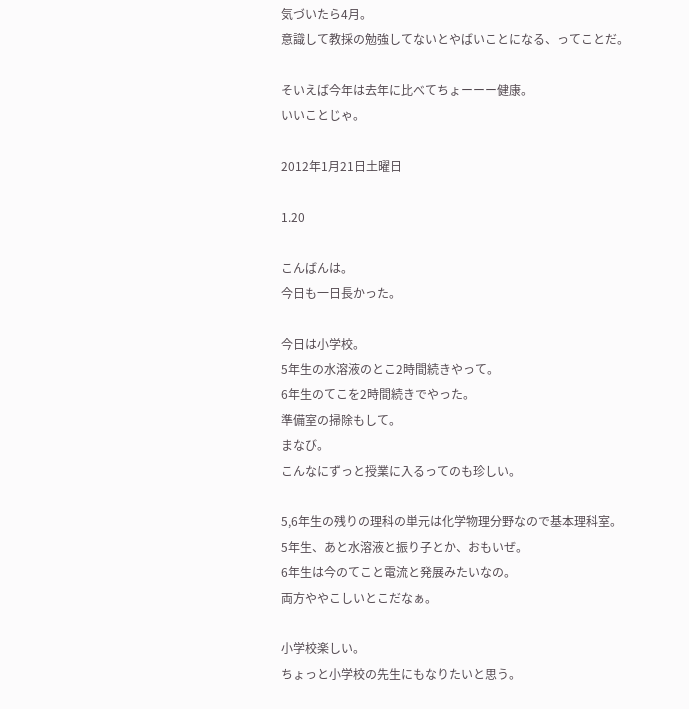気づいたら4月。
意識して教採の勉強してないとやばいことになる、ってことだ。

そいえば今年は去年に比べてちょーーー健康。
いいことじゃ。

2012年1月21日土曜日

1.20

こんばんは。
今日も一日長かった。

今日は小学校。
5年生の水溶液のとこ2時間続きやって。
6年生のてこを2時間続きでやった。
準備室の掃除もして。
まなび。
こんなにずっと授業に入るってのも珍しい。

5,6年生の残りの理科の単元は化学物理分野なので基本理科室。
5年生、あと水溶液と振り子とか、おもいぜ。
6年生は今のてこと電流と発展みたいなの。
両方ややこしいとこだなぁ。

小学校楽しい。
ちょっと小学校の先生にもなりたいと思う。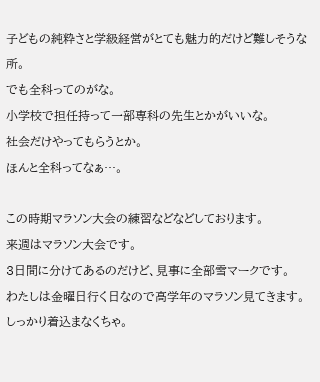子どもの純粋さと学級経営がとても魅力的だけど難しそうな所。
でも全科ってのがな。
小学校で担任持って一部専科の先生とかがいいな。
社会だけやってもらうとか。
ほんと全科ってなぁ…。

この時期マラソン大会の練習などなどしております。
来週はマラソン大会です。
3日間に分けてあるのだけど、見事に全部雪マークです。
わたしは金曜日行く日なので高学年のマラソン見てきます。
しっかり着込まなくちゃ。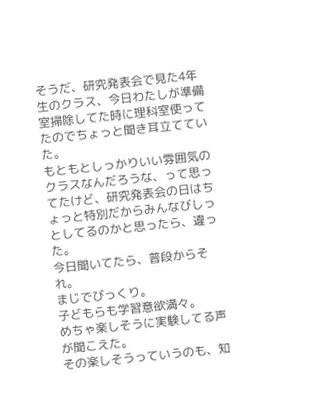そうだ、研究発表会で見た4年生のクラス、今日わたしが準備室掃除してた時に理科室使ってたのでちょっと聞き耳立てていた。
もともとしっかりいい雰囲気のクラスなんだろうな、って思ってたけど、研究発表会の日はちょっと特別だからみんなびしっとしてるのかと思ったら、違った。
今日聞いてたら、普段からそれ。
まじでびっくり。
子どもらも学習意欲満々。
めちゃ楽しそうに実験してる声が聞こえた。
その楽しそうっていうのも、知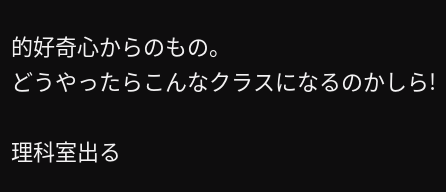的好奇心からのもの。
どうやったらこんなクラスになるのかしら!

理科室出る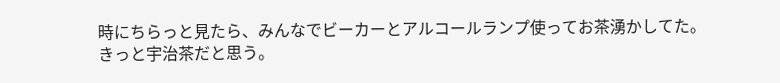時にちらっと見たら、みんなでビーカーとアルコールランプ使ってお茶湧かしてた。
きっと宇治茶だと思う。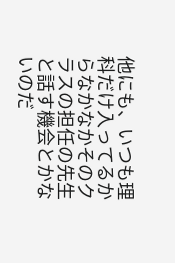他にも、いつも理科だけ入ってるからなかなかそのクラスの担任の先生と話す機会とかないのだ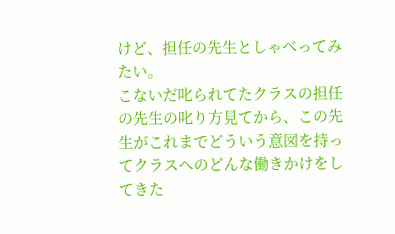けど、担任の先生としゃべってみたい。
こないだ叱られてたクラスの担任の先生の叱り方見てから、この先生がこれまでどういう意図を持ってクラスへのどんな働きかけをしてきた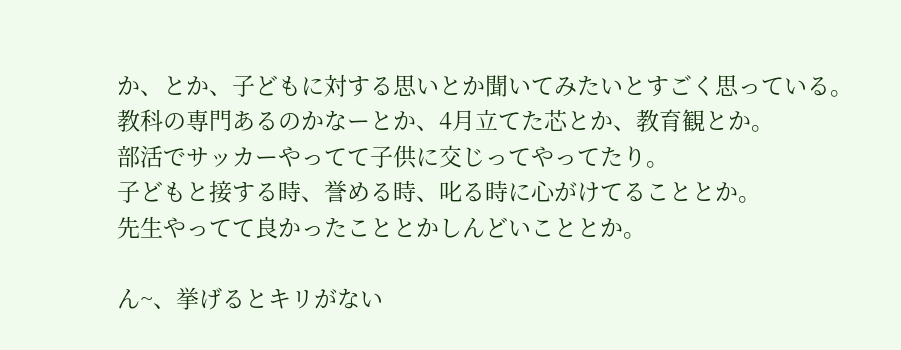か、とか、子どもに対する思いとか聞いてみたいとすごく思っている。
教科の専門あるのかなーとか、4月立てた芯とか、教育観とか。
部活でサッカーやってて子供に交じってやってたり。
子どもと接する時、誉める時、叱る時に心がけてることとか。
先生やってて良かったこととかしんどいこととか。

ん~、挙げるとキリがない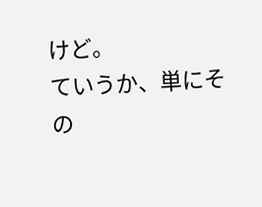けど。
ていうか、単にその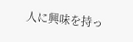人に興味を持っ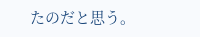たのだと思う。